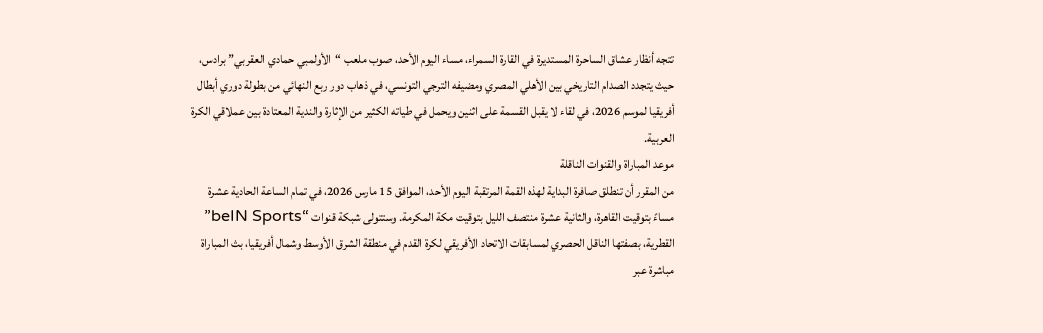تتجه أنظار عشاق الساحرة المستديرة في القارة السمراء، مساء اليوم الأحد، صوب ملعب “الأولمبي حمادي العقربي” برادس، حيث يتجدد الصدام التاريخي بين الأهلي المصري ومضيفه الترجي التونسي، في ذهاب دور ربع النهائي من بطولة دوري أبطال أفريقيا لموسم 2026، في لقاء لا يقبل القسمة على اثنين ويحمل في طياته الكثير من الإثارة والندية المعتادة بين عملاقي الكرة العربية.
موعد المباراة والقنوات الناقلة
من المقرر أن تنطلق صافرة البداية لهذه القمة المرتقبة اليوم الأحد، الموافق 15 مارس 2026، في تمام الساعة الحادية عشرة مساءً بتوقيت القاهرة، والثانية عشرة منتصف الليل بتوقيت مكة المكرمة. وستتولى شبكة قنوات “beIN Sports” القطرية، بصفتها الناقل الحصري لمسابقات الاتحاد الأفريقي لكرة القدم في منطقة الشرق الأوسط وشمال أفريقيا، بث المباراة مباشرة عبر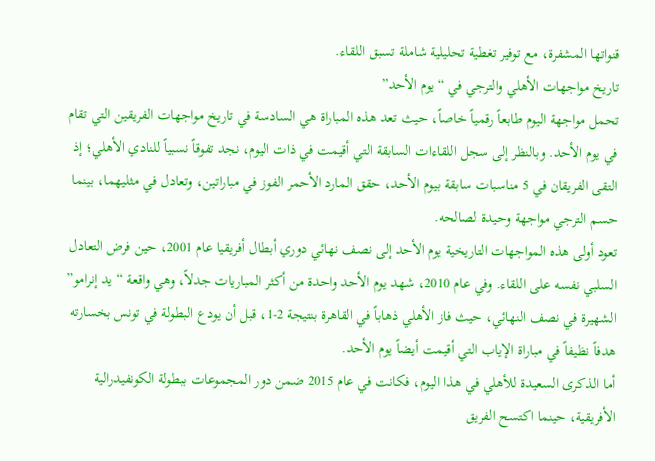قنواتها المشفرة، مع توفير تغطية تحليلية شاملة تسبق اللقاء.
تاريخ مواجهات الأهلي والترجي في “يوم الأحد”
تحمل مواجهة اليوم طابعاً رقمياً خاصاً، حيث تعد هذه المباراة هي السادسة في تاريخ مواجهات الفريقين التي تقام في يوم الأحد. وبالنظر إلى سجل اللقاءات السابقة التي أقيمت في ذات اليوم، نجد تفوقاً نسبياً للنادي الأهلي؛ إذ التقى الفريقان في 5 مناسبات سابقة بيوم الأحد، حقق المارد الأحمر الفوز في مباراتين، وتعادل في مثليهما، بينما حسم الترجي مواجهة وحيدة لصالحه.
تعود أولى هذه المواجهات التاريخية يوم الأحد إلى نصف نهائي دوري أبطال أفريقيا عام 2001، حين فرض التعادل السلبي نفسه على اللقاء. وفي عام 2010، شهد يوم الأحد واحدة من أكثر المباريات جدلاً، وهي واقعة “يد إنرامو” الشهيرة في نصف النهائي، حيث فاز الأهلي ذهاباً في القاهرة بنتيجة 2-1، قبل أن يودع البطولة في تونس بخسارته هدفاً نظيفاً في مباراة الإياب التي أقيمت أيضاً يوم الأحد.
أما الذكرى السعيدة للأهلي في هذا اليوم، فكانت في عام 2015 ضمن دور المجموعات ببطولة الكونفيدرالية الأفريقية، حينما اكتسح الفريق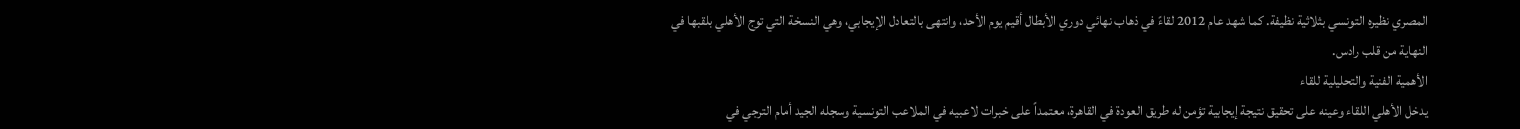المصري نظيره التونسي بثلاثية نظيفة. كما شهد عام 2012 لقاءً في ذهاب نهائي دوري الأبطال أقيم يوم الأحد، وانتهى بالتعادل الإيجابي، وهي النسخة التي توج الأهلي بلقبها في النهاية من قلب رادس.
الأهمية الفنية والتحليلية للقاء
يدخل الأهلي اللقاء وعينه على تحقيق نتيجة إيجابية تؤمن له طريق العودة في القاهرة، معتمداً على خبرات لاعبيه في الملاعب التونسية وسجله الجيد أمام الترجي في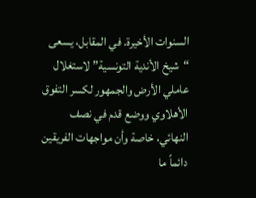السنوات الأخيرة. في المقابل، يسعى “شيخ الأندية التونسية” لاستغلال عاملي الأرض والجمهور لكسر التفوق الأهلاوي ووضع قدم في نصف النهائي، خاصة وأن مواجهات الفريقين دائماً ما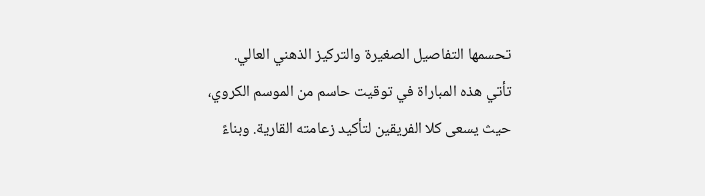تحسمها التفاصيل الصغيرة والتركيز الذهني العالي.
تأتي هذه المباراة في توقيت حاسم من الموسم الكروي، حيث يسعى كلا الفريقين لتأكيد زعامته القارية. وبناءً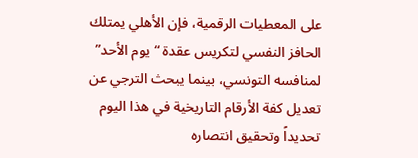على المعطيات الرقمية، فإن الأهلي يمتلك الحافز النفسي لتكريس عقدة “يوم الأحد” لمنافسه التونسي، بينما يبحث الترجي عن تعديل كفة الأرقام التاريخية في هذا اليوم تحديداً وتحقيق انتصاره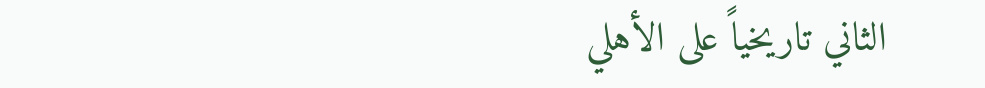الثاني تاريخياً على الأهلي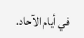في أيام الآحاد.